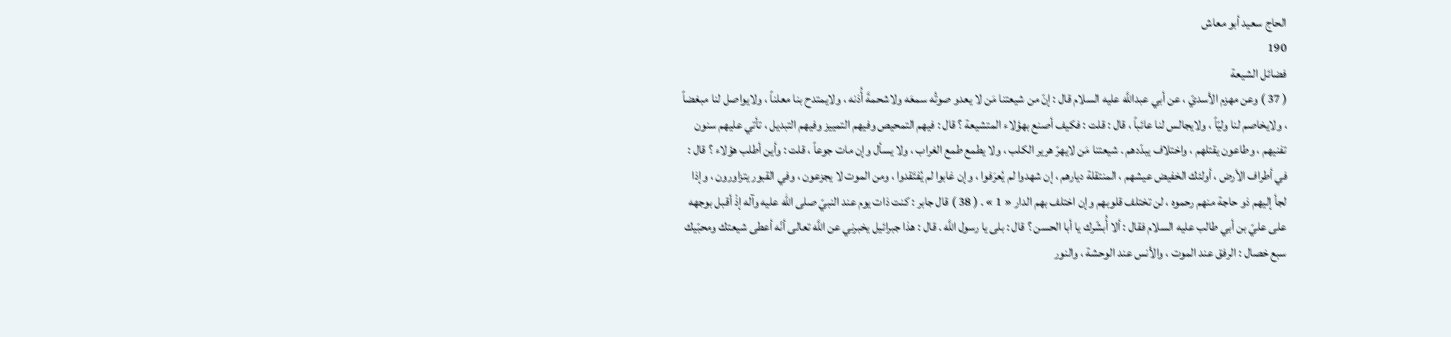الحاج سعيد أبو معاش
190
فضائل الشيعة
( 37 ) وعن مهزم الأسديّ ، عن أبي عبداللَّه عليه السلام قال : إنّ من شيعتنا مَن لا يعدو صوتُه سمعَه ولاشحمةَ أُذنه ، ولايمتدح بنا معلناً ، ولايواصل لنا مبغضاً ، ولايخاصم لنا وليّاً ، ولايجالس لنا عائباً ، قال : قلت : فكيف أصنع بهؤلاء المتشيعة ؟ قال : فيهم التمحيص وفيهم التمييز وفيهم التبديل ، تأتي عليهم سنون تفنيهم ، وطاعون يقتلهم ، واختلاف يبدّدهم . شيعتنا مَن لايهرّ هرير الكلب ، ولا يطمع طمع الغراب ، ولا يسأل وإن مات جوعاً ، قلت : وأين أطلب هؤلاء ؟ قال : في أطراف الأرض ، أولئك الخفيض عيشهم ، المنتقلة ديارهم ، إن شهدوا لم يُعرَفوا ، وإن غابوا لم يُفتَقدوا ، ومن الموت لا يجزعون ، وفي القبور يتزاورون ، وإذا لجأ إليهم ذو حاجة منهم رحموه ، لن تختلف قلوبهم وإن اختلف بهم الدار « 1 » . ( 38 ) قال جابر : كنت ذات يوم عند النبيّ صلى الله عليه وآله إذْ أقبل بوجهه على عليّ بن أبي طالب عليه السلام فقال : ألا أُبشّرك يا أبا الحسن ؟ قال : بلى يا رسول اللَّه . قال : هذا جبرائيل يخبرني عن اللَّه تعالى أنّه أعطى شيعتك ومحبّيك سبع خصال : الرفق عند الموت ، والأنس عند الوحشة ، والنور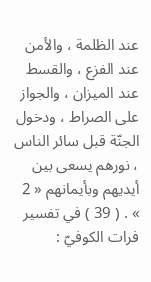عند الظلمة ، والأمن عند الفزع ، والقسط عند الميزان ، والجواز على الصراط ، ودخول الجنّة قبل سائر الناس ، نورهم يسعى بين أيديهم وبأيمانهم « 2 » . ( 39 ) في تفسير فرات الكوفيّ :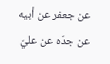عن جعفر عن أبيه عن جدّه عن عليّ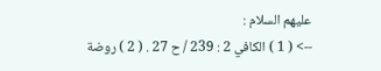عليهم السلام :
--> ( 1 ) الكافي 2 : 239 / ح 27 . ( 2 ) روضة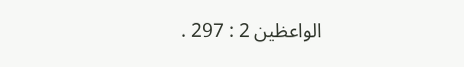الواعظين 2 : 297 .